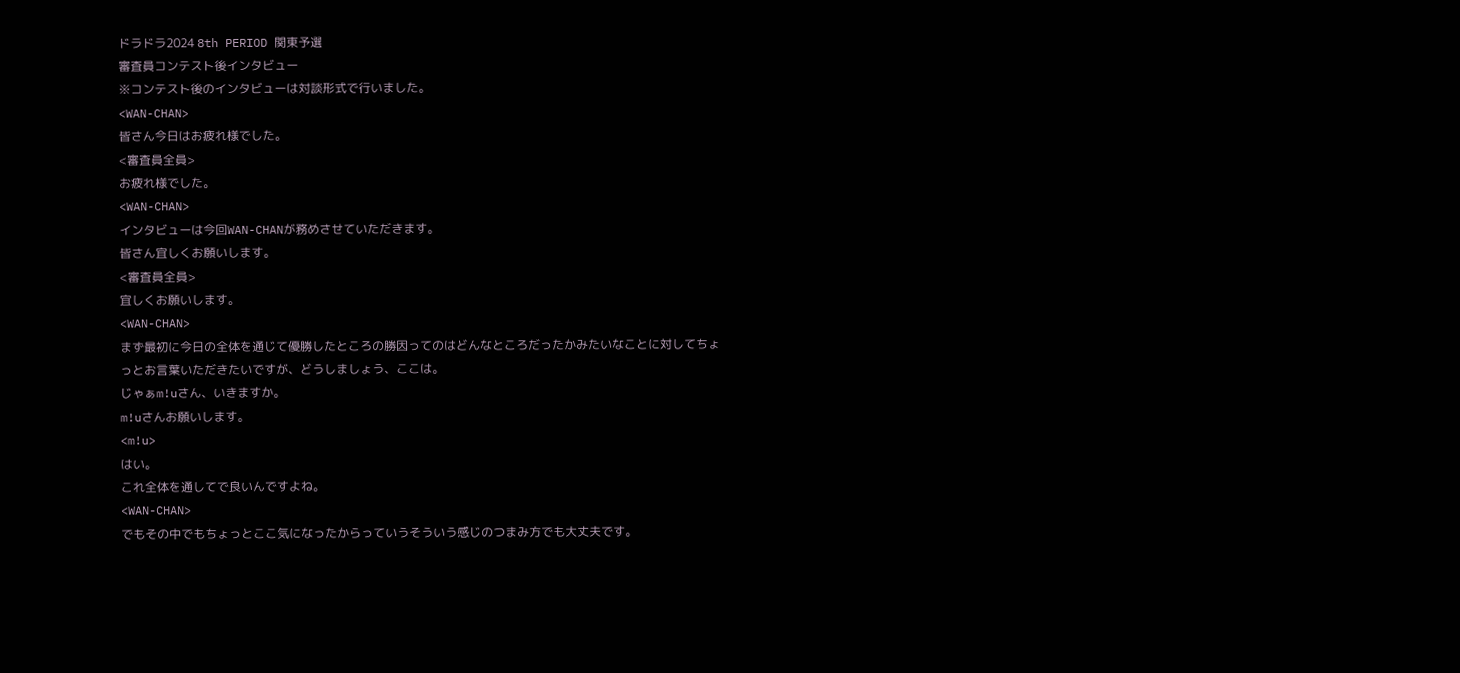ドラドラ2024 8th PERIOD 関東予選
審査員コンテスト後インタビュー
※コンテスト後のインタビューは対談形式で行いました。
<WAN-CHAN>
皆さん今日はお疲れ様でした。
<審査員全員>
お疲れ様でした。
<WAN-CHAN>
インタビューは今回WAN-CHANが務めさせていただきます。
皆さん宜しくお願いします。
<審査員全員>
宜しくお願いします。
<WAN-CHAN>
まず最初に今日の全体を通じて優勝したところの勝因ってのはどんなところだったかみたいなことに対してちょっとお言葉いただきたいですが、どうしましょう、ここは。
じゃぁm!uさん、いきますか。
m!uさんお願いします。
<m!u>
はい。
これ全体を通してで良いんですよね。
<WAN-CHAN>
でもその中でもちょっとここ気になったからっていうそういう感じのつまみ方でも大丈夫です。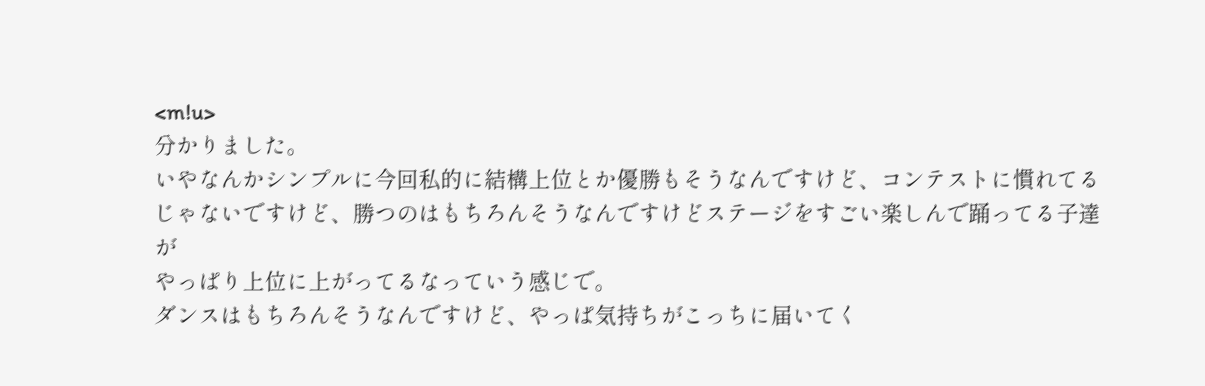<m!u>
分かりました。
いやなんかシンプルに今回私的に結構上位とか優勝もそうなんですけど、コンテストに慣れてるじゃないですけど、勝つのはもちろんそうなんですけどステージをすごい楽しんで踊ってる子達が
やっぱり上位に上がってるなっていう感じで。
ダンスはもちろんそうなんですけど、やっぱ気持ちがこっちに届いてく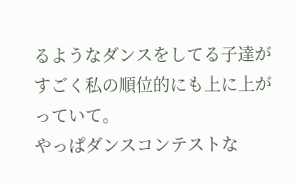るようなダンスをしてる子達がすごく私の順位的にも上に上がっていて。
やっぱダンスコンテストな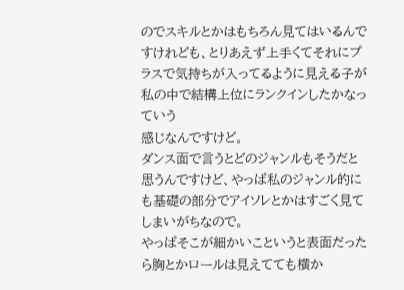のでスキルとかはもちろん見てはいるんですけれども、とりあえず上手くてそれにプラスで気持ちが入ってるように見える子が私の中で結構上位にランクインしたかなっていう
感じなんですけど。
ダンス面で言うとどのジャンルもそうだと思うんですけど、やっぱ私のジャンル的にも基礎の部分でアイソレとかはすごく見てしまいがちなので。
やっぱそこが細かいこというと表面だったら胸とかロールは見えてても横か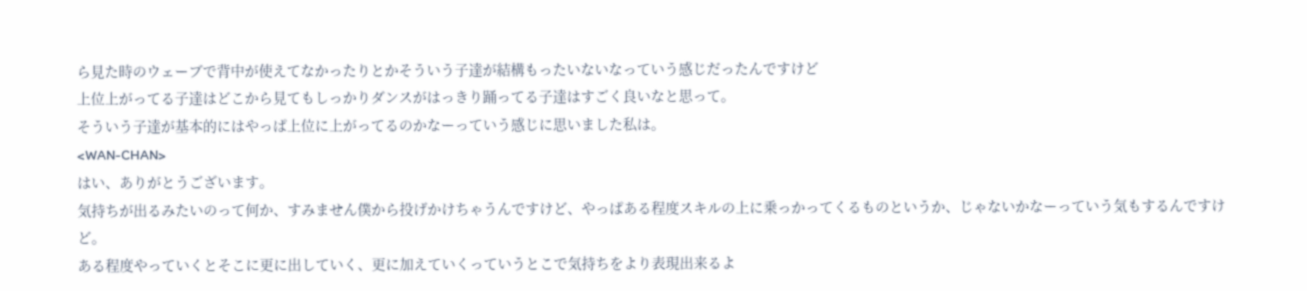ら見た時のウェーブで背中が使えてなかったりとかそういう子達が結構もったいないなっていう感じだったんですけど
上位上がってる子達はどこから見てもしっかりダンスがはっきり踊ってる子達はすごく良いなと思って。
そういう子達が基本的にはやっぱ上位に上がってるのかなーっていう感じに思いました私は。
<WAN-CHAN>
はい、ありがとうございます。
気持ちが出るみたいのって何か、すみません僕から投げかけちゃうんですけど、やっぱある程度スキルの上に乗っかってくるものというか、じゃないかなーっていう気もするんですけど。
ある程度やっていくとそこに更に出していく、更に加えていくっていうとこで気持ちをより表現出来るよ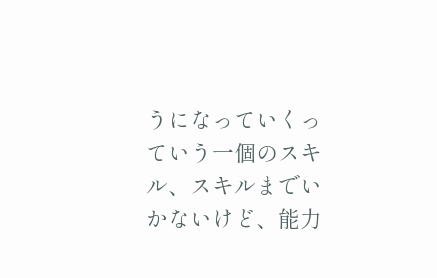うになっていくっていう一個のスキル、スキルまでいかないけど、能力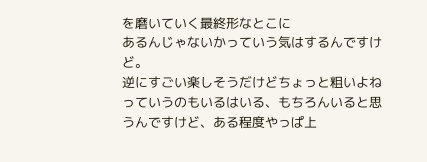を磨いていく最終形なとこに
あるんじゃないかっていう気はするんですけど。
逆にすごい楽しそうだけどちょっと粗いよねっていうのもいるはいる、もちろんいると思うんですけど、ある程度やっぱ上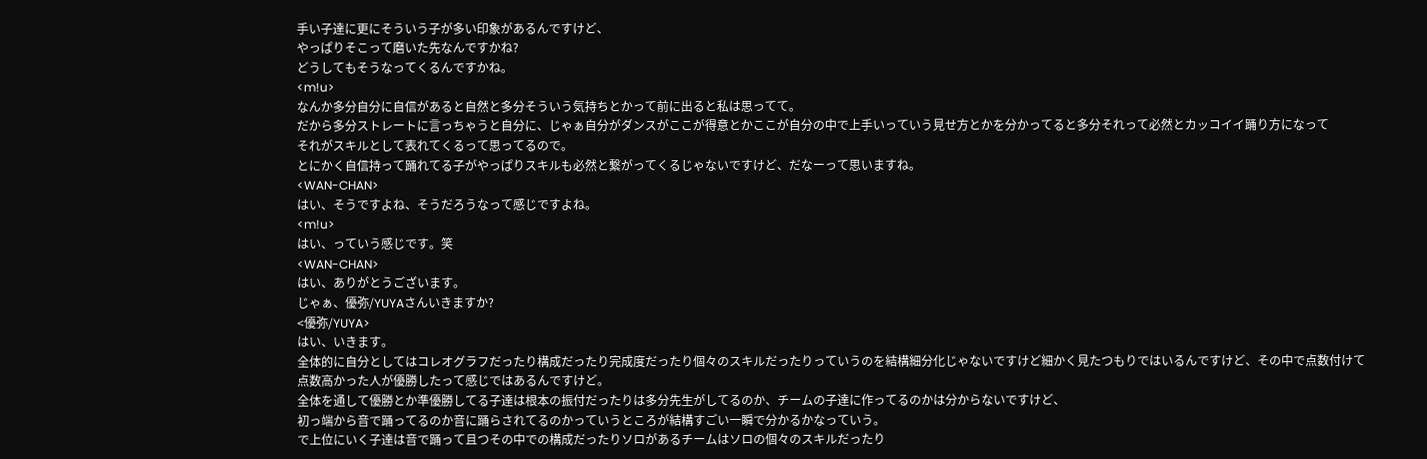手い子達に更にそういう子が多い印象があるんですけど、
やっぱりそこって磨いた先なんですかね?
どうしてもそうなってくるんですかね。
<m!u>
なんか多分自分に自信があると自然と多分そういう気持ちとかって前に出ると私は思ってて。
だから多分ストレートに言っちゃうと自分に、じゃぁ自分がダンスがここが得意とかここが自分の中で上手いっていう見せ方とかを分かってると多分それって必然とカッコイイ踊り方になって
それがスキルとして表れてくるって思ってるので。
とにかく自信持って踊れてる子がやっぱりスキルも必然と繋がってくるじゃないですけど、だなーって思いますね。
<WAN-CHAN>
はい、そうですよね、そうだろうなって感じですよね。
<m!u>
はい、っていう感じです。笑
<WAN-CHAN>
はい、ありがとうございます。
じゃぁ、優弥/YUYAさんいきますか?
<優弥/YUYA>
はい、いきます。
全体的に自分としてはコレオグラフだったり構成だったり完成度だったり個々のスキルだったりっていうのを結構細分化じゃないですけど細かく見たつもりではいるんですけど、その中で点数付けて
点数高かった人が優勝したって感じではあるんですけど。
全体を通して優勝とか準優勝してる子達は根本の振付だったりは多分先生がしてるのか、チームの子達に作ってるのかは分からないですけど、
初っ端から音で踊ってるのか音に踊らされてるのかっていうところが結構すごい一瞬で分かるかなっていう。
で上位にいく子達は音で踊って且つその中での構成だったりソロがあるチームはソロの個々のスキルだったり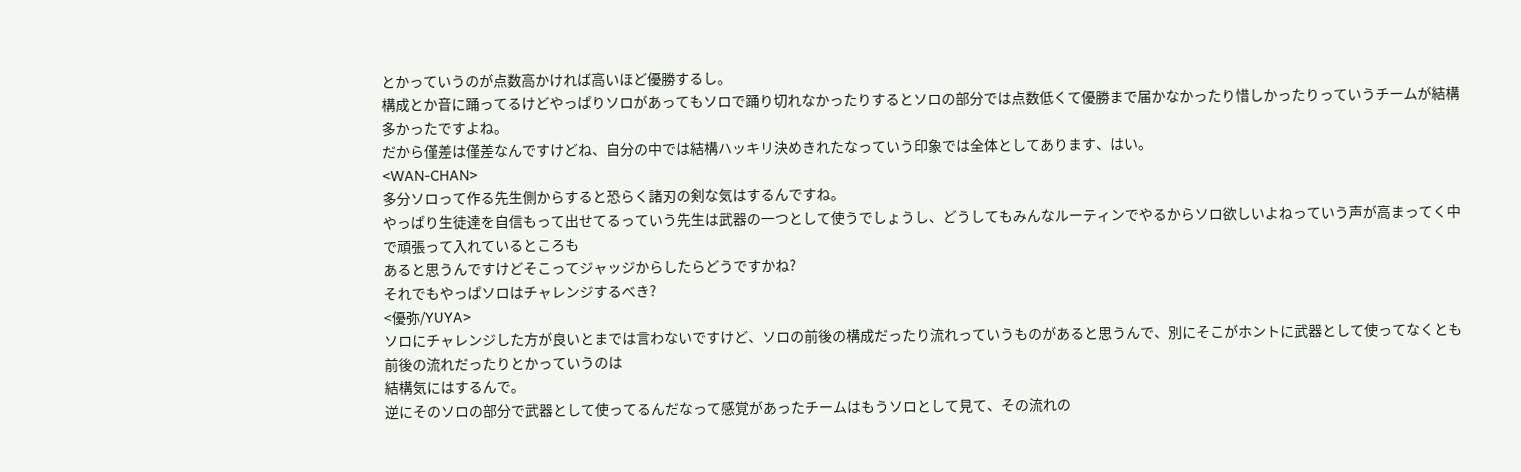とかっていうのが点数高かければ高いほど優勝するし。
構成とか音に踊ってるけどやっぱりソロがあってもソロで踊り切れなかったりするとソロの部分では点数低くて優勝まで届かなかったり惜しかったりっていうチームが結構多かったですよね。
だから僅差は僅差なんですけどね、自分の中では結構ハッキリ決めきれたなっていう印象では全体としてあります、はい。
<WAN-CHAN>
多分ソロって作る先生側からすると恐らく諸刃の剣な気はするんですね。
やっぱり生徒達を自信もって出せてるっていう先生は武器の一つとして使うでしょうし、どうしてもみんなルーティンでやるからソロ欲しいよねっていう声が高まってく中で頑張って入れているところも
あると思うんですけどそこってジャッジからしたらどうですかね?
それでもやっぱソロはチャレンジするべき?
<優弥/YUYA>
ソロにチャレンジした方が良いとまでは言わないですけど、ソロの前後の構成だったり流れっていうものがあると思うんで、別にそこがホントに武器として使ってなくとも前後の流れだったりとかっていうのは
結構気にはするんで。
逆にそのソロの部分で武器として使ってるんだなって感覚があったチームはもうソロとして見て、その流れの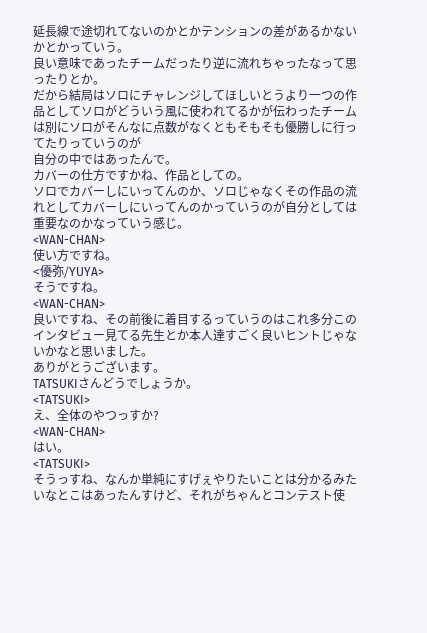延長線で途切れてないのかとかテンションの差があるかないかとかっていう。
良い意味であったチームだったり逆に流れちゃったなって思ったりとか。
だから結局はソロにチャレンジしてほしいとうより一つの作品としてソロがどういう風に使われてるかが伝わったチームは別にソロがそんなに点数がなくともそもそも優勝しに行ってたりっていうのが
自分の中ではあったんで。
カバーの仕方ですかね、作品としての。
ソロでカバーしにいってんのか、ソロじゃなくその作品の流れとしてカバーしにいってんのかっていうのが自分としては重要なのかなっていう感じ。
<WAN-CHAN>
使い方ですね。
<優弥/YUYA>
そうですね。
<WAN-CHAN>
良いですね、その前後に着目するっていうのはこれ多分このインタビュー見てる先生とか本人達すごく良いヒントじゃないかなと思いました。
ありがとうございます。
TATSUKIさんどうでしょうか。
<TATSUKI>
え、全体のやつっすか?
<WAN-CHAN>
はい。
<TATSUKI>
そうっすね、なんか単純にすげぇやりたいことは分かるみたいなとこはあったんすけど、それがちゃんとコンテスト使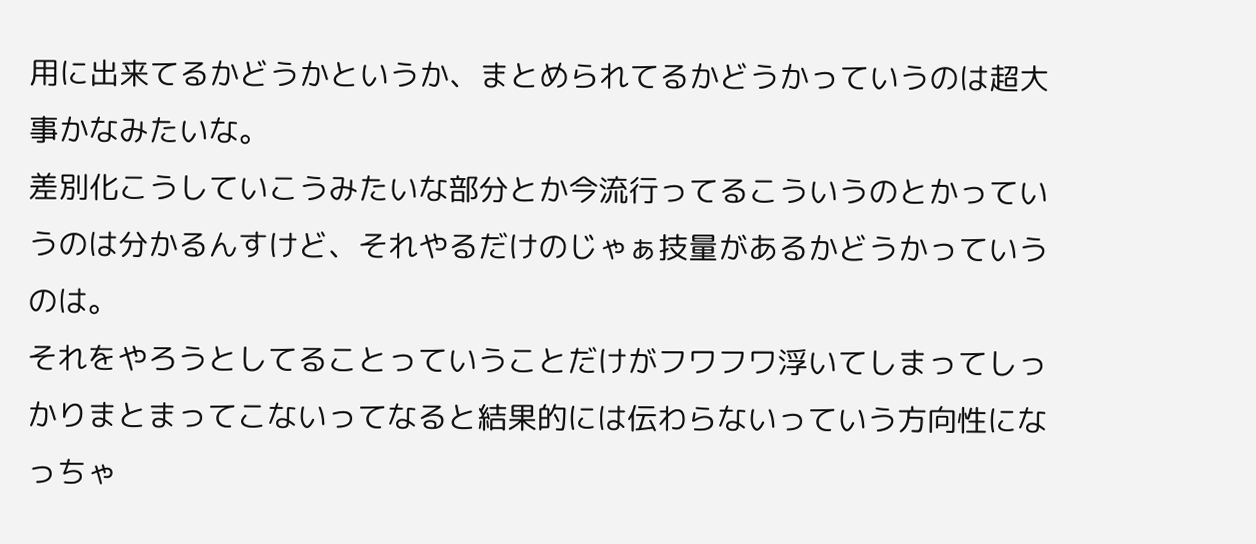用に出来てるかどうかというか、まとめられてるかどうかっていうのは超大事かなみたいな。
差別化こうしていこうみたいな部分とか今流行ってるこういうのとかっていうのは分かるんすけど、それやるだけのじゃぁ技量があるかどうかっていうのは。
それをやろうとしてることっていうことだけがフワフワ浮いてしまってしっかりまとまってこないってなると結果的には伝わらないっていう方向性になっちゃ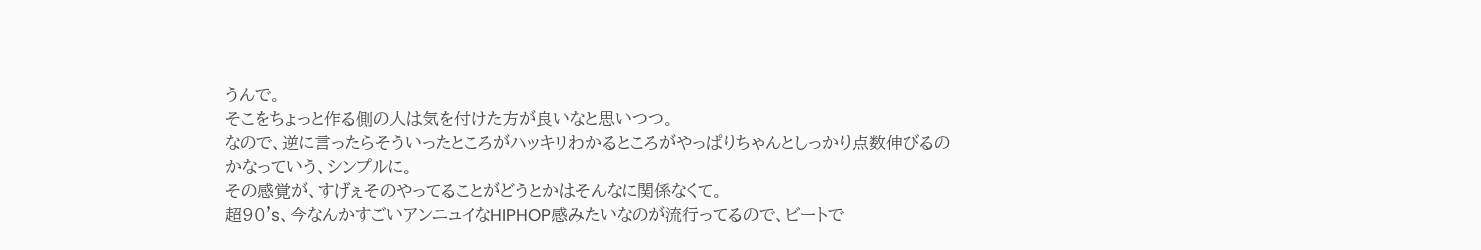うんで。
そこをちょっと作る側の人は気を付けた方が良いなと思いつつ。
なので、逆に言ったらそういったところがハッキリわかるところがやっぱりちゃんとしっかり点数伸びるのかなっていう、シンプルに。
その感覚が、すげぇそのやってることがどうとかはそんなに関係なくて。
超90's、今なんかすごいアンニュイなHIPHOP感みたいなのが流行ってるので、ビートで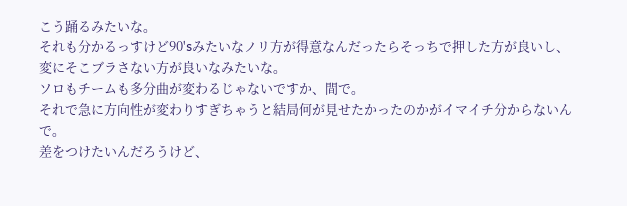こう踊るみたいな。
それも分かるっすけど90'sみたいなノリ方が得意なんだったらそっちで押した方が良いし、変にそこブラさない方が良いなみたいな。
ソロもチームも多分曲が変わるじゃないですか、間で。
それで急に方向性が変わりすぎちゃうと結局何が見せたかったのかがイマイチ分からないんで。
差をつけたいんだろうけど、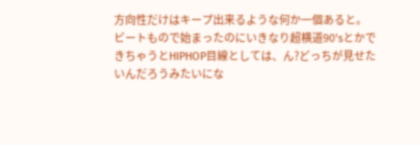方向性だけはキープ出来るような何か一個あると。
ビートもので始まったのにいきなり超横道90'sとかできちゃうとHIPHOP目線としては、ん?どっちが見せたいんだろうみたいにな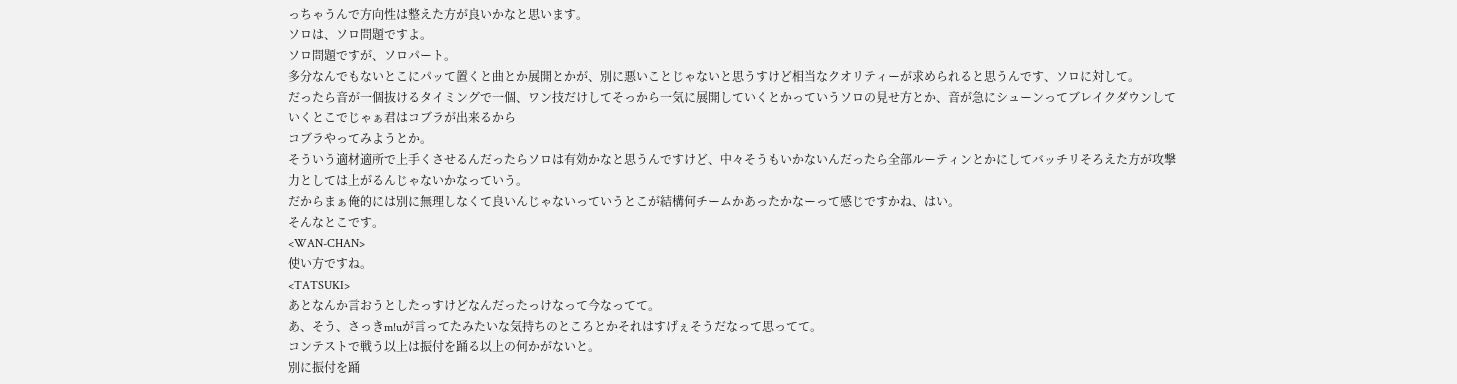っちゃうんで方向性は整えた方が良いかなと思います。
ソロは、ソロ問題ですよ。
ソロ問題ですが、ソロパート。
多分なんでもないとこにパッて置くと曲とか展開とかが、別に悪いことじゃないと思うすけど相当なクオリティーが求められると思うんです、ソロに対して。
だったら音が一個抜けるタイミングで一個、ワン技だけしてそっから一気に展開していくとかっていうソロの見せ方とか、音が急にシューンってブレイクダウンしていくとこでじゃぁ君はコブラが出来るから
コブラやってみようとか。
そういう適材適所で上手くさせるんだったらソロは有効かなと思うんですけど、中々そうもいかないんだったら全部ルーティンとかにしてバッチリそろえた方が攻撃力としては上がるんじゃないかなっていう。
だからまぁ俺的には別に無理しなくて良いんじゃないっていうとこが結構何チームかあったかなーって感じですかね、はい。
そんなとこです。
<WAN-CHAN>
使い方ですね。
<TATSUKI>
あとなんか言おうとしたっすけどなんだったっけなって今なってて。
あ、そう、さっきm!uが言ってたみたいな気持ちのところとかそれはすげぇそうだなって思ってて。
コンテストで戦う以上は振付を踊る以上の何かがないと。
別に振付を踊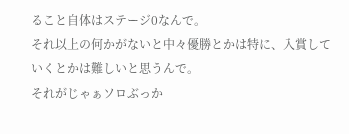ること自体はステージ0なんで。
それ以上の何かがないと中々優勝とかは特に、入賞していくとかは難しいと思うんで。
それがじゃぁソロぶっか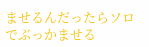ませるんだったらソロでぶっかませる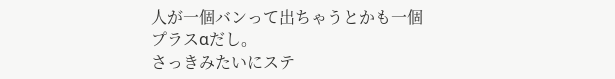人が一個バンって出ちゃうとかも一個プラスαだし。
さっきみたいにステ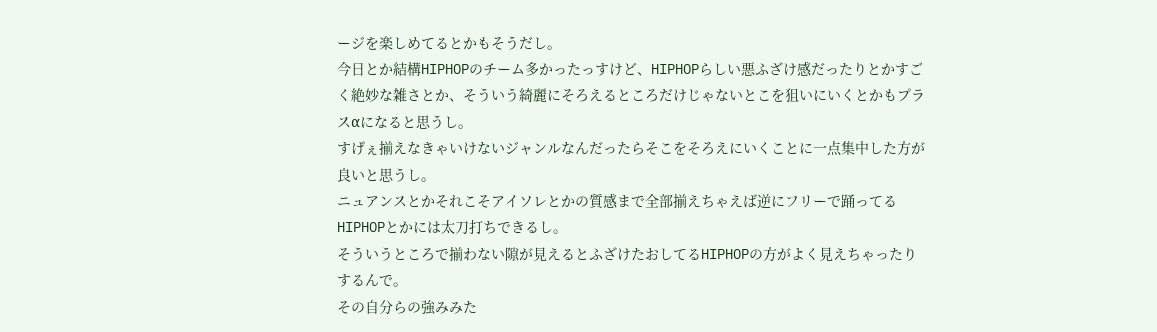ージを楽しめてるとかもそうだし。
今日とか結構HIPHOPのチーム多かったっすけど、HIPHOPらしい悪ふざけ感だったりとかすごく絶妙な雑さとか、そういう綺麗にそろえるところだけじゃないとこを狙いにいくとかもプラスαになると思うし。
すげぇ揃えなきゃいけないジャンルなんだったらそこをそろえにいくことに一点集中した方が良いと思うし。
ニュアンスとかそれこそアイソレとかの質感まで全部揃えちゃえば逆にフリーで踊ってるHIPHOPとかには太刀打ちできるし。
そういうところで揃わない隙が見えるとふざけたおしてるHIPHOPの方がよく見えちゃったりするんで。
その自分らの強みみた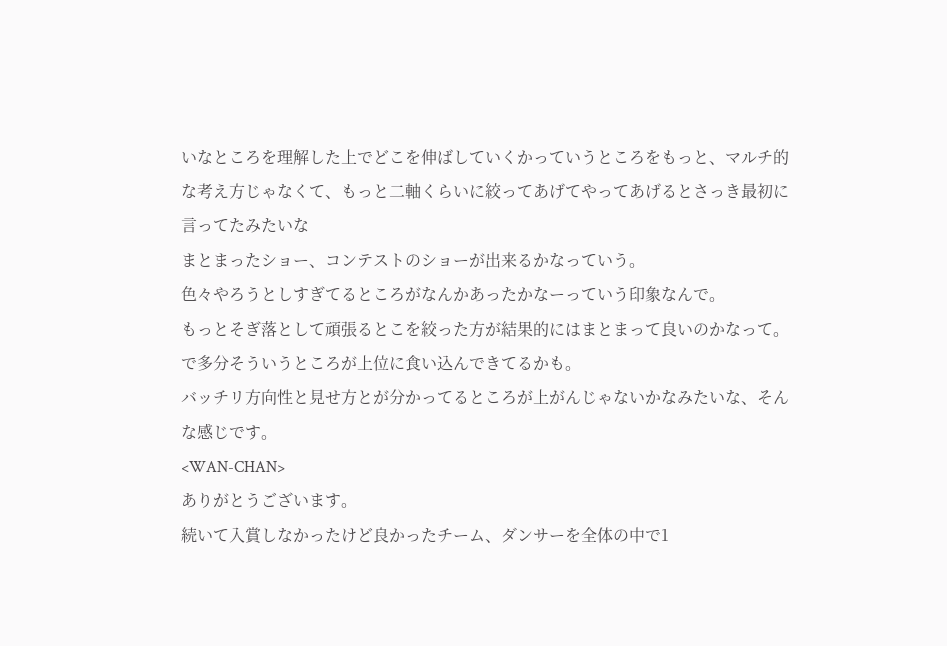いなところを理解した上でどこを伸ばしていくかっていうところをもっと、マルチ的な考え方じゃなくて、もっと二軸くらいに絞ってあげてやってあげるとさっき最初に言ってたみたいな
まとまったショー、コンテストのショーが出来るかなっていう。
色々やろうとしすぎてるところがなんかあったかなーっていう印象なんで。
もっとそぎ落として頑張るとこを絞った方が結果的にはまとまって良いのかなって。
で多分そういうところが上位に食い込んできてるかも。
バッチリ方向性と見せ方とが分かってるところが上がんじゃないかなみたいな、そんな感じです。
<WAN-CHAN>
ありがとうございます。
続いて入賞しなかったけど良かったチーム、ダンサーを全体の中で1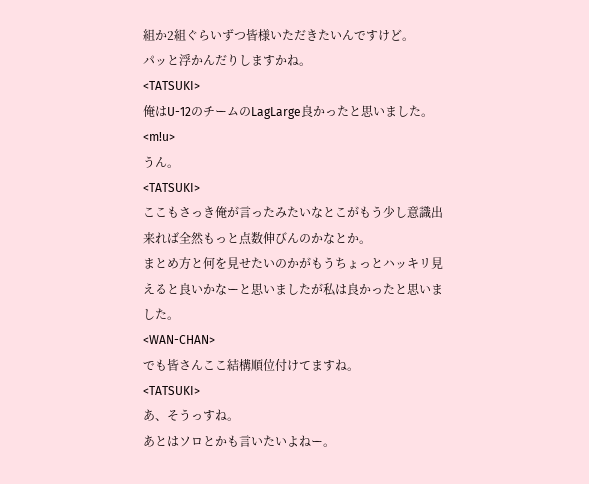組か2組ぐらいずつ皆様いただきたいんですけど。
パッと浮かんだりしますかね。
<TATSUKI>
俺はU-12のチームのLagLarge良かったと思いました。
<m!u>
うん。
<TATSUKI>
ここもさっき俺が言ったみたいなとこがもう少し意識出来れば全然もっと点数伸びんのかなとか。
まとめ方と何を見せたいのかがもうちょっとハッキリ見えると良いかなーと思いましたが私は良かったと思いました。
<WAN-CHAN>
でも皆さんここ結構順位付けてますね。
<TATSUKI>
あ、そうっすね。
あとはソロとかも言いたいよねー。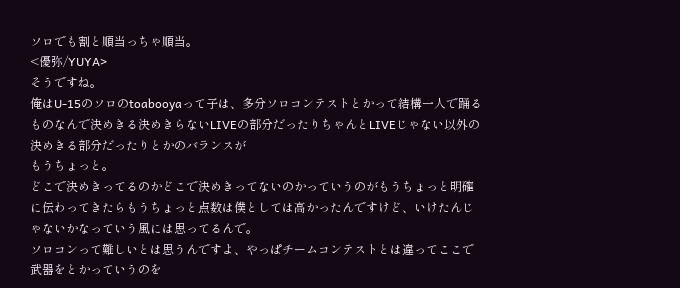ソロでも割と順当っちゃ順当。
<優弥/YUYA>
そうですね。
俺はU-15のソロのtoabooyaって子は、多分ソロコンテストとかって結構一人で踊るものなんで決めきる決めきらないLIVEの部分だったりちゃんとLIVEじゃない以外の決めきる部分だったりとかのバランスが
もうちょっと。
どこで決めきってるのかどこで決めきってないのかっていうのがもうちょっと明確に伝わってきたらもうちょっと点数は僕としては高かったんですけど、いけたんじゃないかなっていう風には思ってるんで。
ソロコンって難しいとは思うんですよ、やっぱチームコンテストとは違ってここで武器をとかっていうのを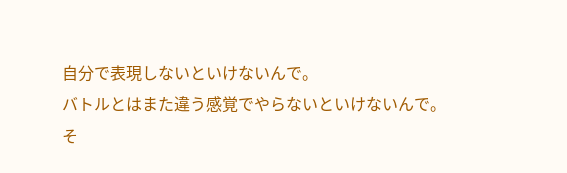自分で表現しないといけないんで。
バトルとはまた違う感覚でやらないといけないんで。
そ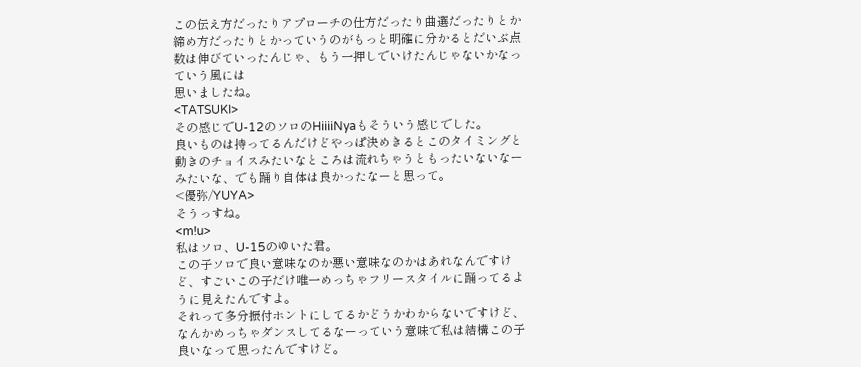この伝え方だったりアプローチの仕方だったり曲選だったりとか締め方だったりとかっていうのがもっと明確に分かるとだいぶ点数は伸びていったんじゃ、もう一押しでいけたんじゃないかなっていう風には
思いましたね。
<TATSUKI>
その感じでU-12のソロのHiiiiNyaもそういう感じでした。
良いものは持ってるんだけどやっぱ決めきるとこのタイミングと動きのチョイスみたいなところは流れちゃうともったいないなーみたいな、でも踊り自体は良かったなーと思って。
<優弥/YUYA>
そうっすね。
<m!u>
私はソロ、U-15のゆいた君。
この子ソロで良い意味なのか悪い意味なのかはあれなんですけど、すごいこの子だけ唯一めっちゃフリースタイルに踊ってるように見えたんですよ。
それって多分振付ホントにしてるかどうかわからないですけど、なんかめっちゃダンスしてるなーっていう意味で私は結構この子良いなって思ったんですけど。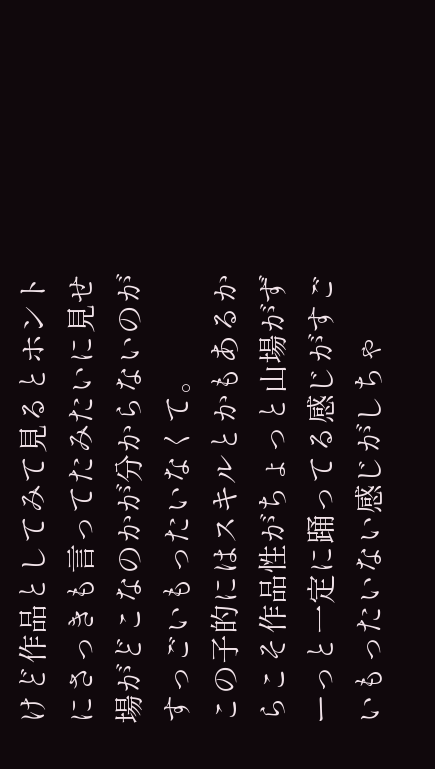けど作品としてみて見るとホントにさっきも言ってたみたいに見せ場がどこなのかが分からないのがすっごいもったいなくて。
この子的にはスキルとかもあるからこそ作品性がちょっと山場がずーっと一定に踊ってる感じがすごいもったいない感じがしちゃ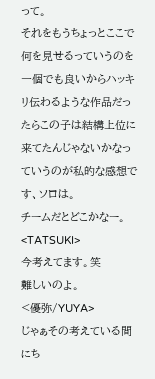って。
それをもうちょっとここで何を見せるっていうのを一個でも良いからハッキリ伝わるような作品だったらこの子は結構上位に来てたんじゃないかなっていうのが私的な感想です、ソロは。
チームだとどこかなー。
<TATSUKI>
今考えてます。笑
難しいのよ。
<優弥/YUYA>
じゃぁその考えている間にち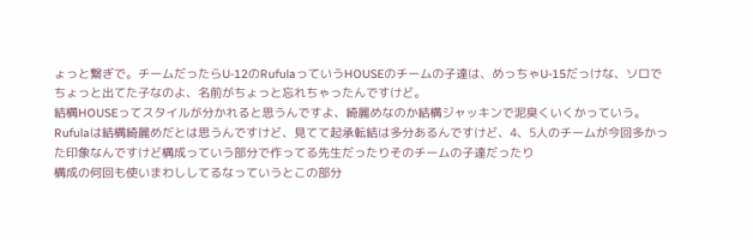ょっと繋ぎで。チームだったらU-12のRufulaっていうHOUSEのチームの子達は、めっちゃU-15だっけな、ソロでちょっと出てた子なのよ、名前がちょっと忘れちゃったんですけど。
結構HOUSEってスタイルが分かれると思うんですよ、綺麗めなのか結構ジャッキンで泥臭くいくかっていう。
Rufulaは結構綺麗めだとは思うんですけど、見てて起承転結は多分あるんですけど、4、5人のチームが今回多かった印象なんですけど構成っていう部分で作ってる先生だったりそのチームの子達だったり
構成の何回も使いまわししてるなっていうとこの部分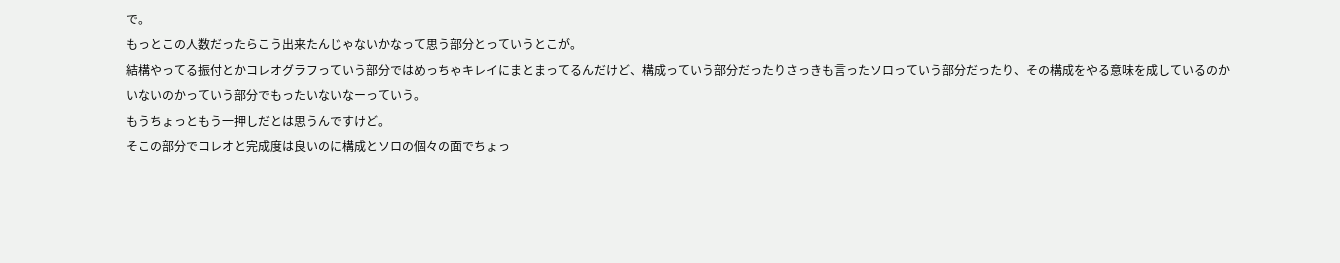で。
もっとこの人数だったらこう出来たんじゃないかなって思う部分とっていうとこが。
結構やってる振付とかコレオグラフっていう部分ではめっちゃキレイにまとまってるんだけど、構成っていう部分だったりさっきも言ったソロっていう部分だったり、その構成をやる意味を成しているのか
いないのかっていう部分でもったいないなーっていう。
もうちょっともう一押しだとは思うんですけど。
そこの部分でコレオと完成度は良いのに構成とソロの個々の面でちょっ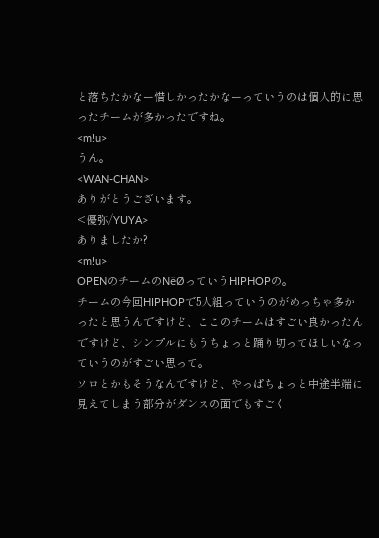と落ちたかなー惜しかったかなーっていうのは個人的に思ったチームが多かったですね。
<m!u>
うん。
<WAN-CHAN>
ありがとうございます。
<優弥/YUYA>
ありましたか?
<m!u>
OPENのチームのNëØっていうHIPHOPの。
チームの今回HIPHOPで5人組っていうのがめっちゃ多かったと思うんですけど、ここのチームはすごい良かったんですけど、シンプルにもうちょっと踊り切ってほしいなっていうのがすごい思って。
ソロとかもそうなんですけど、やっぱちょっと中途半端に見えてしまう部分がダンスの面でもすごく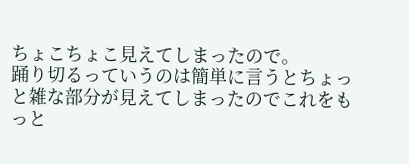ちょこちょこ見えてしまったので。
踊り切るっていうのは簡単に言うとちょっと雑な部分が見えてしまったのでこれをもっと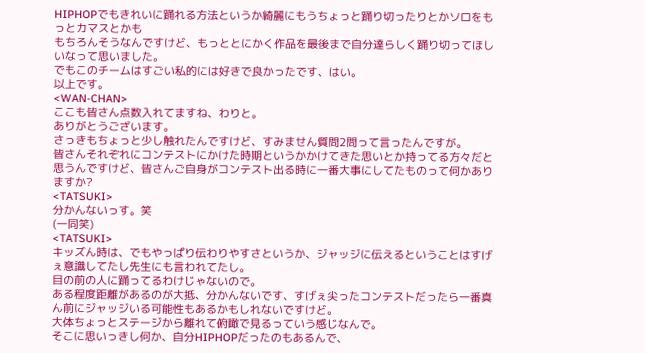HIPHOPでもきれいに踊れる方法というか綺麗にもうちょっと踊り切ったりとかソロをもっとカマスとかも
もちろんそうなんですけど、もっととにかく作品を最後まで自分達らしく踊り切ってほしいなって思いました。
でもこのチームはすごい私的には好きで良かったです、はい。
以上です。
<WAN-CHAN>
ここも皆さん点数入れてますね、わりと。
ありがとうございます。
さっきもちょっと少し触れたんですけど、すみません質問2問って言ったんですが。
皆さんそれぞれにコンテストにかけた時期というかかけてきた思いとか持ってる方々だと思うんですけど、皆さんご自身がコンテスト出る時に一番大事にしてたものって何かありますか?
<TATSUKI>
分かんないっす。笑
(一同笑)
<TATSUKI>
キッズん時は、でもやっぱり伝わりやすさというか、ジャッジに伝えるということはすげぇ意識してたし先生にも言われてたし。
目の前の人に踊ってるわけじゃないので。
ある程度距離があるのが大抵、分かんないです、すげぇ尖ったコンテストだったら一番真ん前にジャッジいる可能性もあるかもしれないですけど。
大体ちょっとステージから離れて俯瞰で見るっていう感じなんで。
そこに思いっきし何か、自分HIPHOPだったのもあるんで、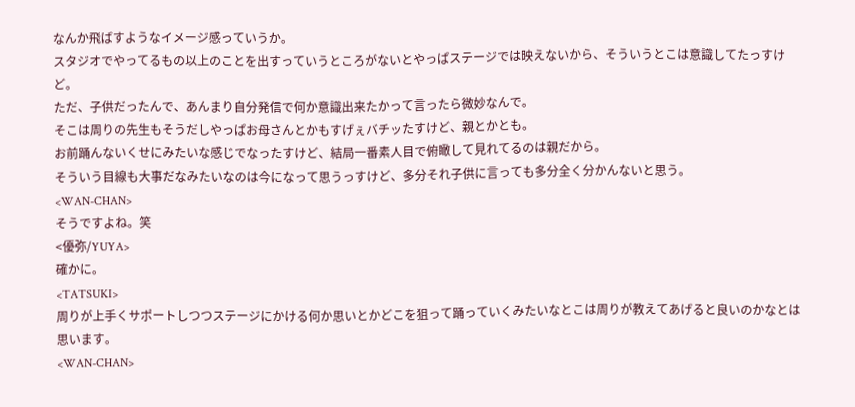なんか飛ばすようなイメージ感っていうか。
スタジオでやってるもの以上のことを出すっていうところがないとやっぱステージでは映えないから、そういうとこは意識してたっすけど。
ただ、子供だったんで、あんまり自分発信で何か意識出来たかって言ったら微妙なんで。
そこは周りの先生もそうだしやっぱお母さんとかもすげぇバチッたすけど、親とかとも。
お前踊んないくせにみたいな感じでなったすけど、結局一番素人目で俯瞰して見れてるのは親だから。
そういう目線も大事だなみたいなのは今になって思うっすけど、多分それ子供に言っても多分全く分かんないと思う。
<WAN-CHAN>
そうですよね。笑
<優弥/YUYA>
確かに。
<TATSUKI>
周りが上手くサポートしつつステージにかける何か思いとかどこを狙って踊っていくみたいなとこは周りが教えてあげると良いのかなとは思います。
<WAN-CHAN>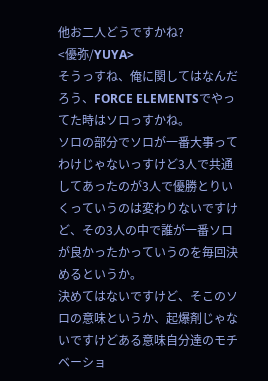他お二人どうですかね?
<優弥/YUYA>
そうっすね、俺に関してはなんだろう、FORCE ELEMENTSでやってた時はソロっすかね。
ソロの部分でソロが一番大事ってわけじゃないっすけど3人で共通してあったのが3人で優勝とりいくっていうのは変わりないですけど、その3人の中で誰が一番ソロが良かったかっていうのを毎回決めるというか。
決めてはないですけど、そこのソロの意味というか、起爆剤じゃないですけどある意味自分達のモチベーショ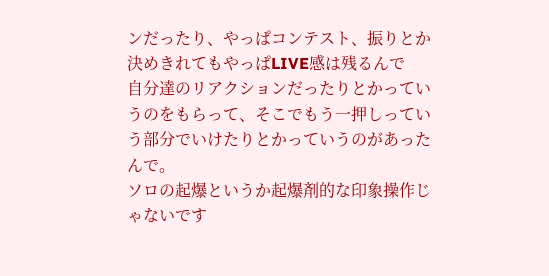ンだったり、やっぱコンテスト、振りとか決めきれてもやっぱLIVE感は残るんで
自分達のリアクションだったりとかっていうのをもらって、そこでもう一押しっていう部分でいけたりとかっていうのがあったんで。
ソロの起爆というか起爆剤的な印象操作じゃないです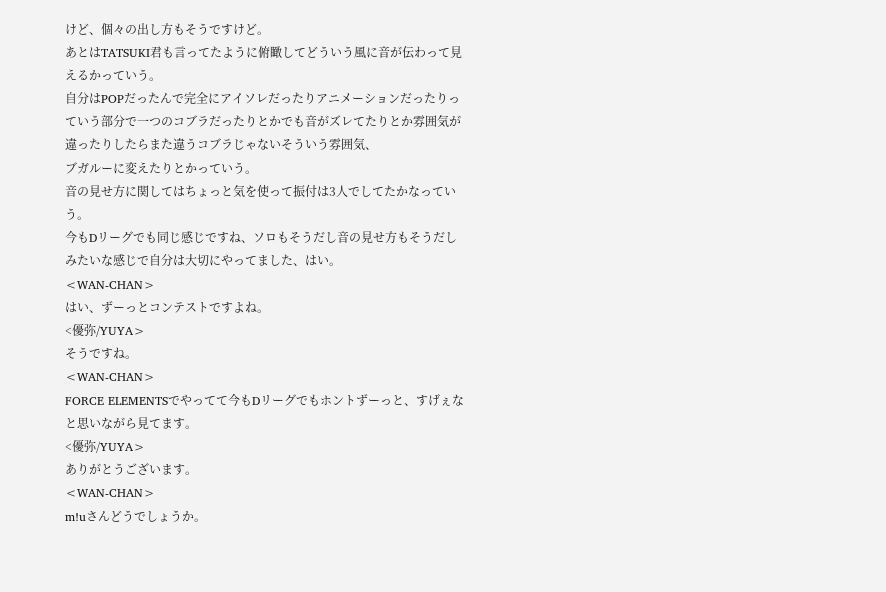けど、個々の出し方もそうですけど。
あとはTATSUKI君も言ってたように俯瞰してどういう風に音が伝わって見えるかっていう。
自分はPOPだったんで完全にアイソレだったりアニメーションだったりっていう部分で一つのコブラだったりとかでも音がズレてたりとか雰囲気が違ったりしたらまた違うコブラじゃないそういう雰囲気、
ブガルーに変えたりとかっていう。
音の見せ方に関してはちょっと気を使って振付は3人でしてたかなっていう。
今もDリーグでも同じ感じですね、ソロもそうだし音の見せ方もそうだしみたいな感じで自分は大切にやってました、はい。
<WAN-CHAN>
はい、ずーっとコンテストですよね。
<優弥/YUYA>
そうですね。
<WAN-CHAN>
FORCE ELEMENTSでやってて今もDリーグでもホントずーっと、すげぇなと思いながら見てます。
<優弥/YUYA>
ありがとうございます。
<WAN-CHAN>
m!uさんどうでしょうか。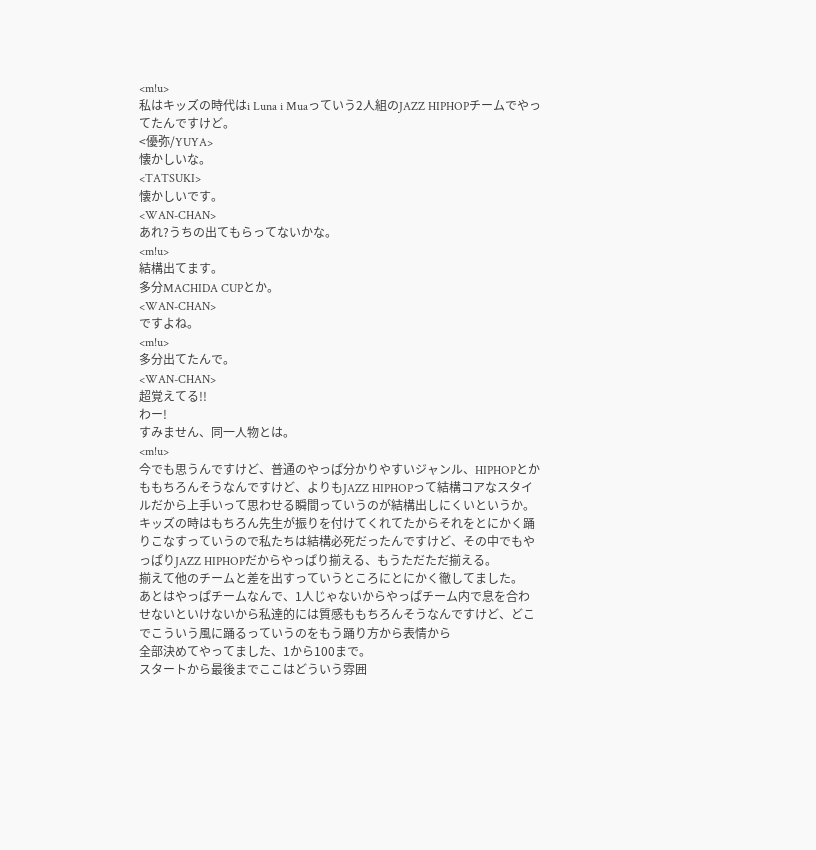<m!u>
私はキッズの時代はi Luna i Muaっていう2人組のJAZZ HIPHOPチームでやってたんですけど。
<優弥/YUYA>
懐かしいな。
<TATSUKI>
懐かしいです。
<WAN-CHAN>
あれ?うちの出てもらってないかな。
<m!u>
結構出てます。
多分MACHIDA CUPとか。
<WAN-CHAN>
ですよね。
<m!u>
多分出てたんで。
<WAN-CHAN>
超覚えてる!!
わー!
すみません、同一人物とは。
<m!u>
今でも思うんですけど、普通のやっぱ分かりやすいジャンル、HIPHOPとかももちろんそうなんですけど、よりもJAZZ HIPHOPって結構コアなスタイルだから上手いって思わせる瞬間っていうのが結構出しにくいというか。
キッズの時はもちろん先生が振りを付けてくれてたからそれをとにかく踊りこなすっていうので私たちは結構必死だったんですけど、その中でもやっぱりJAZZ HIPHOPだからやっぱり揃える、もうただただ揃える。
揃えて他のチームと差を出すっていうところにとにかく徹してました。
あとはやっぱチームなんで、1人じゃないからやっぱチーム内で息を合わせないといけないから私達的には質感ももちろんそうなんですけど、どこでこういう風に踊るっていうのをもう踊り方から表情から
全部決めてやってました、1から100まで。
スタートから最後までここはどういう雰囲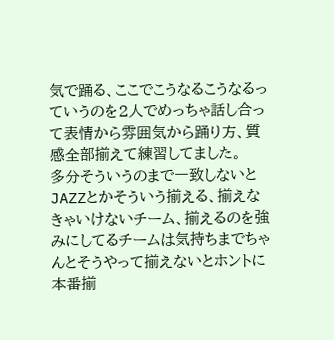気で踊る、ここでこうなるこうなるっていうのを2人でめっちゃ話し合って表情から雰囲気から踊り方、質感全部揃えて練習してました。
多分そういうのまで一致しないとJAZZとかそういう揃える、揃えなきゃいけないチーム、揃えるのを強みにしてるチームは気持ちまでちゃんとそうやって揃えないとホントに本番揃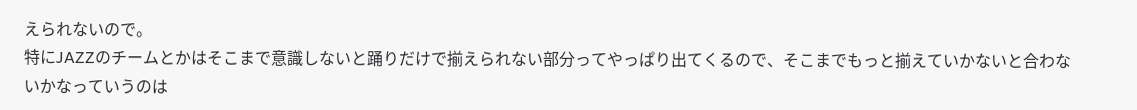えられないので。
特にJAZZのチームとかはそこまで意識しないと踊りだけで揃えられない部分ってやっぱり出てくるので、そこまでもっと揃えていかないと合わないかなっていうのは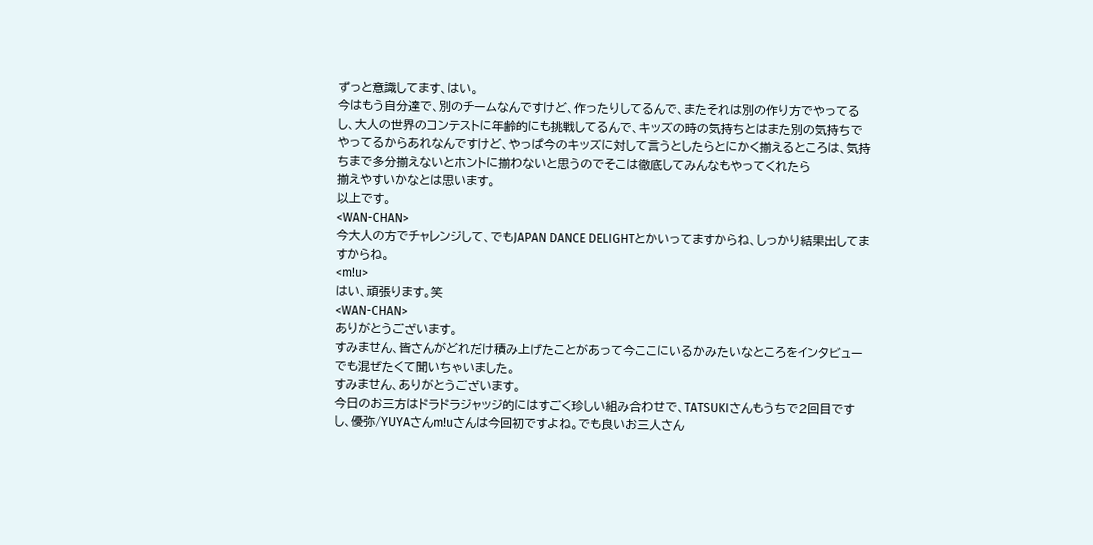ずっと意識してます、はい。
今はもう自分達で、別のチームなんですけど、作ったりしてるんで、またそれは別の作り方でやってるし、大人の世界のコンテストに年齢的にも挑戦してるんで、キッズの時の気持ちとはまた別の気持ちで
やってるからあれなんですけど、やっぱ今のキッズに対して言うとしたらとにかく揃えるところは、気持ちまで多分揃えないとホントに揃わないと思うのでそこは徹底してみんなもやってくれたら
揃えやすいかなとは思います。
以上です。
<WAN-CHAN>
今大人の方でチャレンジして、でもJAPAN DANCE DELIGHTとかいってますからね、しっかり結果出してますからね。
<m!u>
はい、頑張ります。笑
<WAN-CHAN>
ありがとうございます。
すみません、皆さんがどれだけ積み上げたことがあって今ここにいるかみたいなところをインタビューでも混ぜたくて聞いちゃいました。
すみません、ありがとうございます。
今日のお三方はドラドラジャッジ的にはすごく珍しい組み合わせで、TATSUKIさんもうちで2回目ですし、優弥/YUYAさんm!uさんは今回初ですよね。でも良いお三人さん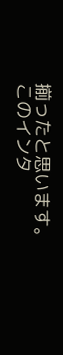揃ったと思います。
このインタ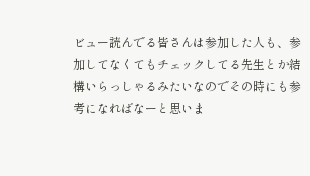ビュー読んでる皆さんは参加した人も、参加してなくてもチェックしてる先生とか結構いらっしゃるみたいなのでその時にも参考になればなーと思いま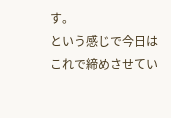す。
という感じで今日はこれで締めさせてい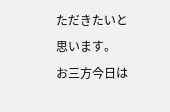ただきたいと思います。
お三方今日は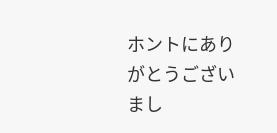ホントにありがとうございまし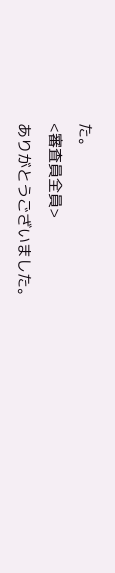た。
<審査員全員>
ありがとうございました。